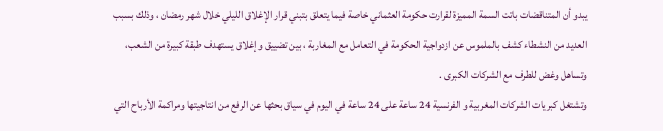يبدو أن المتناقضات باتت السمة المميزة لقرارت حكومة العثماني خاصة فيما يتعلق بتبني قرار الإغلاق الليلي خلال شهر رمضان ، وذلك بسبب العديد من النشطاء كشف بالملموس عن ازدواجية الحكومة في التعامل مع المغاربة ، بين تضييق وإغلاق يستهدف طبقة كبيرة من الشعب، وتساهل وغض للطرف مع الشركات الكبرى .
وتشتغل كبريات الشركات المغربية و الفرنسية 24 ساعة على 24 ساعة في اليوم في سياق بحثها عن الرفع من انتاجيتها ومراكمة الأرباح التي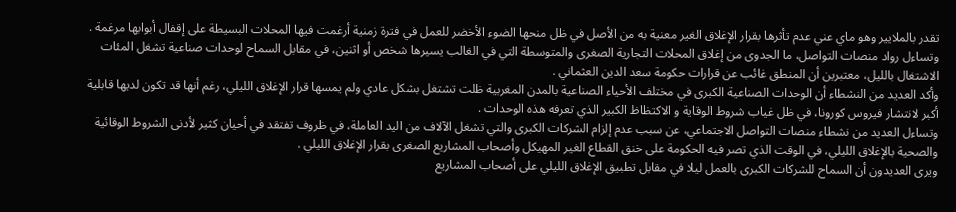تقدر بالملايير وهو ماي عني عدم تأثرها بقرار الإغلاق الغير معنية به من الأصل في ظل منحها الضوء الأخضر للعمل في فترة زمنية أرغمت فيها المحلات البسيطة على إقفال أبوابها مرغمة .
وتساءل رواد منصات التواصل، ما الجدوى من إغلاق المحلات التجارية الصغرى والمتوسطة التي في الغالب يسيرها شخص أو اثنين، في مقابل السماح لوحدات صناعية تشغل المئات الاشتغال بالليل، معتبرين أن المنطق غائب عن قرارات حكومة سعد الدين العثماني .
وأكد العديد من النشطاء أن الوحدات الصناعية الكبرى في مختلف الأحياء الصناعية بالمدن المغربية ظلت تشتغل بشكل عادي ولم يمسها قرار الإغلاق الليلي، رغم أنها قد تكون لديها قابلية أكبر لانتشار فيروس كورونا، في ظل غياب شروط الوقاية و الاكتظاظ الكبير الذي تعرفه هذه الوحدات .
وتساءل العديد من نشطاء منصات التواصل الاجتماعي، عن سبب عدم إلزام الشركات الكبرى والتي تشغل الآلاف من اليد العاملة، في ظروف تفتقد في أحيان كثير لأدنى الشروط الوقائية والصحية بالإغلاق الليلي، في الوقت الذي تصر فيه الحكومة على خنق القطاع الغير المهيكل وأصحاب المشاريع الصغرى بقرار الإغلاق الليلي .
ويرى العديدون أن السماح للشركات الكبرى بالعمل ليلا في مقابل تطبيق الإغلاق الليلي على أصحاب المشاريع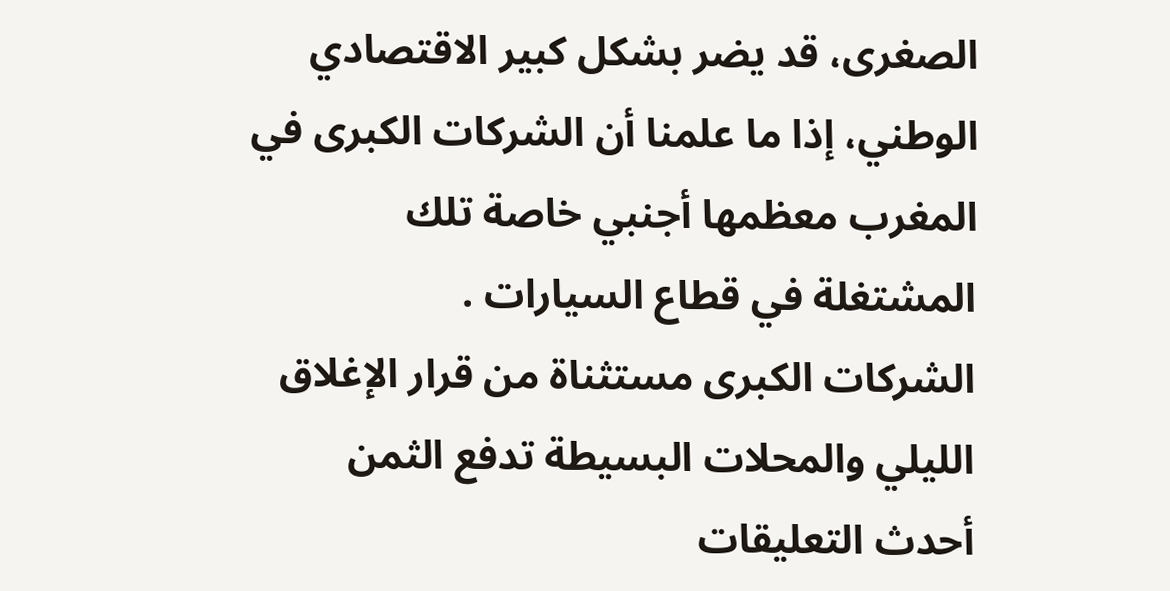الصغرى، قد يضر بشكل كبير الاقتصادي الوطني، إذا ما علمنا أن الشركات الكبرى في المغرب معظمها أجنبي خاصة تلك المشتغلة في قطاع السيارات .
الشركات الكبرى مستثناة من قرار الإغلاق الليلي والمحلات البسيطة تدفع الثمن
أحدث التعليقات